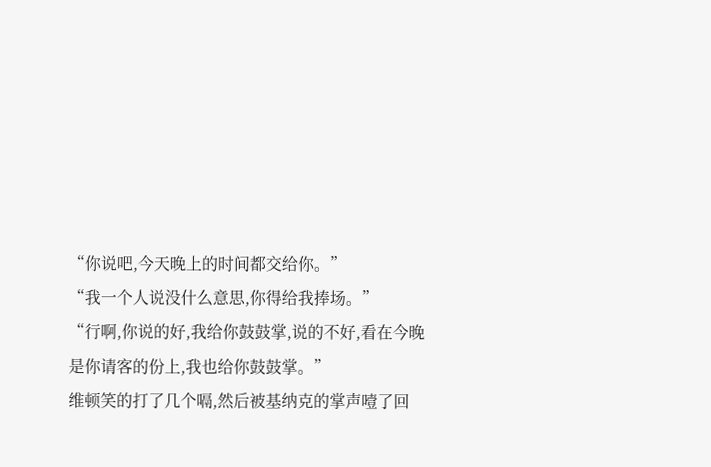“你说吧,今天晚上的时间都交给你。”
“我一个人说没什么意思,你得给我捧场。”
“行啊,你说的好,我给你鼓鼓掌,说的不好,看在今晚是你请客的份上,我也给你鼓鼓掌。”
维顿笑的打了几个嗝,然后被基纳克的掌声噎了回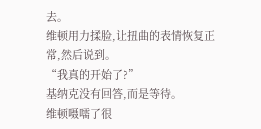去。
维顿用力揉脸,让扭曲的表情恢复正常,然后说到。
“我真的开始了?”
基纳克没有回答,而是等待。
维顿嗫嚅了很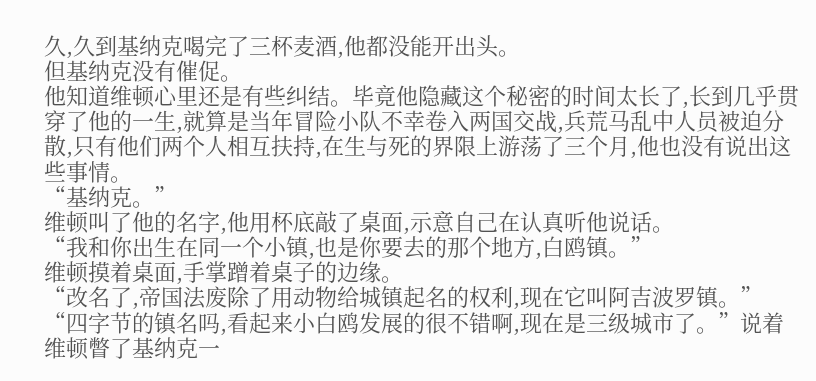久,久到基纳克喝完了三杯麦酒,他都没能开出头。
但基纳克没有催促。
他知道维顿心里还是有些纠结。毕竟他隐藏这个秘密的时间太长了,长到几乎贯穿了他的一生,就算是当年冒险小队不幸卷入两国交战,兵荒马乱中人员被迫分散,只有他们两个人相互扶持,在生与死的界限上游荡了三个月,他也没有说出这些事情。
“基纳克。”
维顿叫了他的名字,他用杯底敲了桌面,示意自己在认真听他说话。
“我和你出生在同一个小镇,也是你要去的那个地方,白鸥镇。”
维顿摸着桌面,手掌蹭着桌子的边缘。
“改名了,帝国法废除了用动物给城镇起名的权利,现在它叫阿吉波罗镇。”
“四字节的镇名吗,看起来小白鸥发展的很不错啊,现在是三级城市了。”说着维顿瞥了基纳克一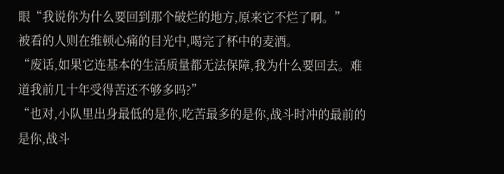眼“我说你为什么要回到那个破烂的地方,原来它不烂了啊。”
被看的人则在维顿心痛的目光中,喝完了杯中的麦酒。
“废话,如果它连基本的生活质量都无法保障,我为什么要回去。难道我前几十年受得苦还不够多吗?”
“也对,小队里出身最低的是你,吃苦最多的是你,战斗时冲的最前的是你,战斗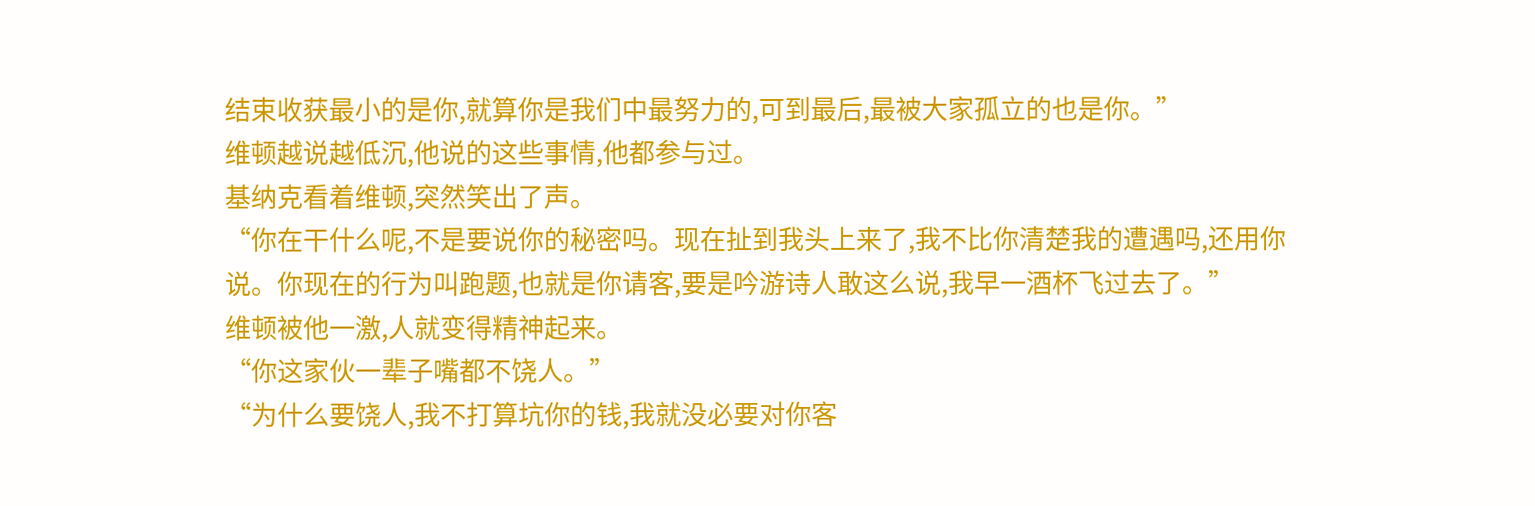结束收获最小的是你,就算你是我们中最努力的,可到最后,最被大家孤立的也是你。”
维顿越说越低沉,他说的这些事情,他都参与过。
基纳克看着维顿,突然笑出了声。
“你在干什么呢,不是要说你的秘密吗。现在扯到我头上来了,我不比你清楚我的遭遇吗,还用你说。你现在的行为叫跑题,也就是你请客,要是吟游诗人敢这么说,我早一酒杯飞过去了。”
维顿被他一激,人就变得精神起来。
“你这家伙一辈子嘴都不饶人。”
“为什么要饶人,我不打算坑你的钱,我就没必要对你客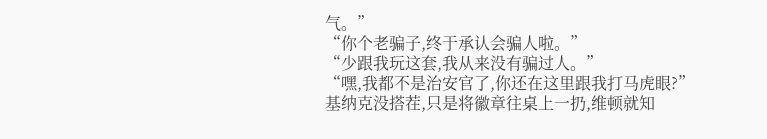气。”
“你个老骗子,终于承认会骗人啦。”
“少跟我玩这套,我从来没有骗过人。”
“嘿,我都不是治安官了,你还在这里跟我打马虎眼?”
基纳克没搭茬,只是将徽章往桌上一扔,维顿就知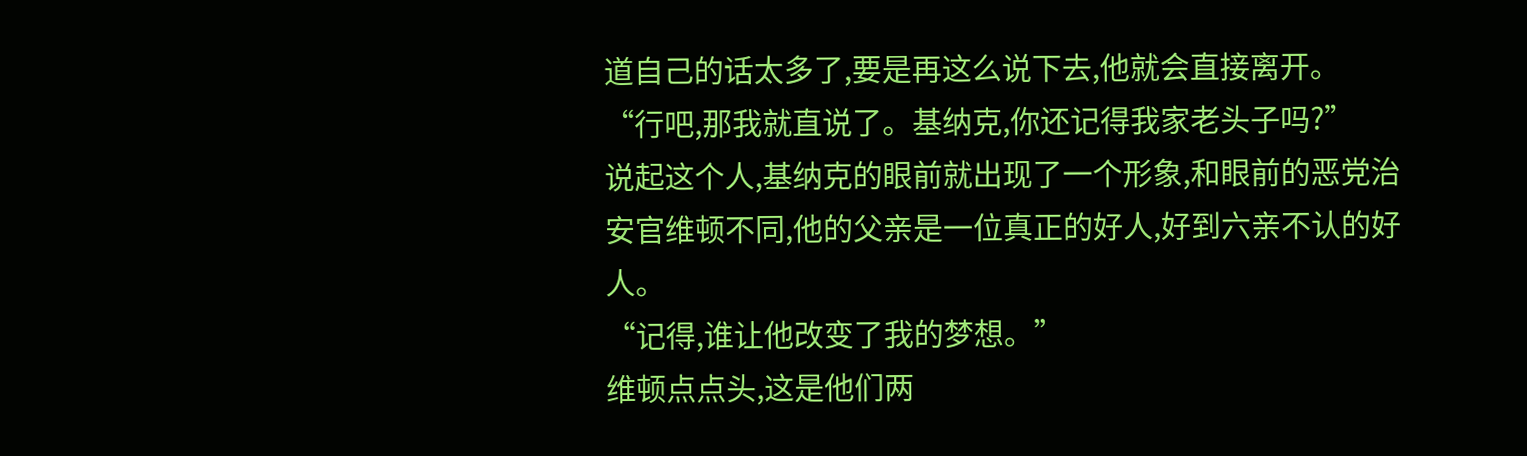道自己的话太多了,要是再这么说下去,他就会直接离开。
“行吧,那我就直说了。基纳克,你还记得我家老头子吗?”
说起这个人,基纳克的眼前就出现了一个形象,和眼前的恶党治安官维顿不同,他的父亲是一位真正的好人,好到六亲不认的好人。
“记得,谁让他改变了我的梦想。”
维顿点点头,这是他们两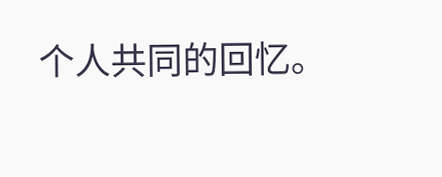个人共同的回忆。